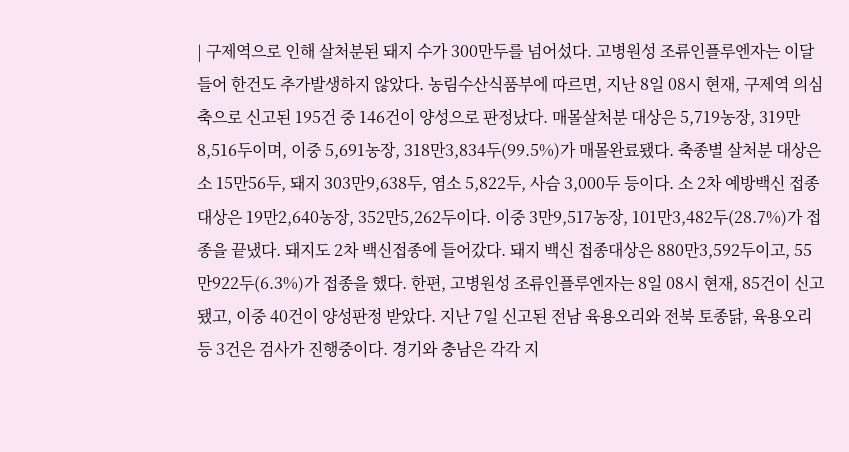| 구제역으로 인해 살처분된 돼지 수가 300만두를 넘어섰다. 고병원성 조류인플루엔자는 이달 들어 한건도 추가발생하지 않았다. 농림수산식품부에 따르면, 지난 8일 08시 현재, 구제역 의심축으로 신고된 195건 중 146건이 양성으로 판정났다. 매몰살처분 대상은 5,719농장, 319만8,516두이며, 이중 5,691농장, 318만3,834두(99.5%)가 매몰완료됐다. 축종별 살처분 대상은 소 15만56두, 돼지 303만9,638두, 염소 5,822두, 사슴 3,000두 등이다. 소 2차 예방백신 접종대상은 19만2,640농장, 352만5,262두이다. 이중 3만9,517농장, 101만3,482두(28.7%)가 접종을 끝냈다. 돼지도 2차 백신접종에 들어갔다. 돼지 백신 접종대상은 880만3,592두이고, 55만922두(6.3%)가 접종을 했다. 한편, 고병원성 조류인플루엔자는 8일 08시 현재, 85건이 신고됐고, 이중 40건이 양성판정 받았다. 지난 7일 신고된 전남 육용오리와 전북 토종닭, 육용오리 등 3건은 검사가 진행중이다. 경기와 충남은 각각 지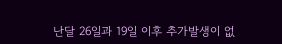난달 26일과 19일 이후 추가발생이 없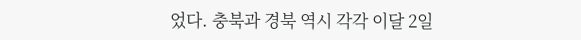었다. 충북과 경북 역시 각각 이달 2일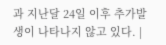과 지난달 24일 이후 추가발생이 나타나지 않고 있다. |